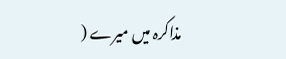مذاکرہ میں میرے (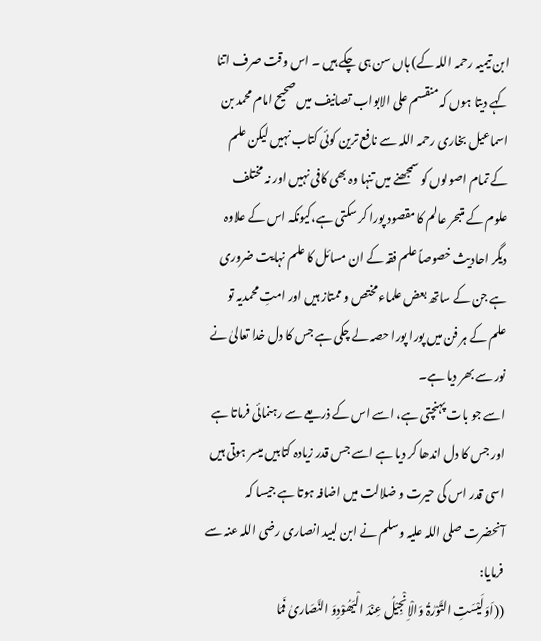ابن تیمیہ رحمہ اللہ کے) ہاں سن ہی چکے ہیں ۔ اس وقت صرف اتنا کہے دیتا ہوں کہ منقسم علی الابواب تصانیف میں صحیح امام محمد بن اسماعیل بخاری رحمہ اللہ سے نافع ترین کوئی کتاب نہیں لیکن علم کے تمام اصولوں کو سمجھنے میں تنہا وہ بھی کافی نہیں اور نہ مختلف علوم کے متبحر عالم کا مقصود پورا کر سکتی ہے،کیونکہ اس کے علاوہ دیگر احادیث خصوصاً علم فقہ کے ان مسائل کا علم نہایت ضروری ہے جن کے ساتھ بعض علماء مختص و ممتاز ہیں اور امتِ محمدیہ تو علم کے ہر فن میں پورا پورا حصہ لے چکی ہے جس کا دل خدا تعالیٰ نے نور سے بھر دیا ہے۔
اسے جو بات پہنچتی ہے، اسے اس کے ذریعے سے رہنمائی فرماتا ہے اور جس کا دل اندھا کر دیا ہے اسے جس قدر زیادہ کتابیں میسر ہوتی ہیں اسی قدر اس کی حیرت و ضلالت میں اضافہ ہوتا ہے جیسا کہ آنحضرت صلی اللہ علیہ وسلم نے ابن لبید انصاری رضی اللہ عنہ سے فرمایا:
((اَوَ لَیْسَتِ التَّوْرٰۃُ وَالْاِنْجِیْلُ عِنْدَ الْیَھُوْدِوَ النَّصَاریٰ فَمَا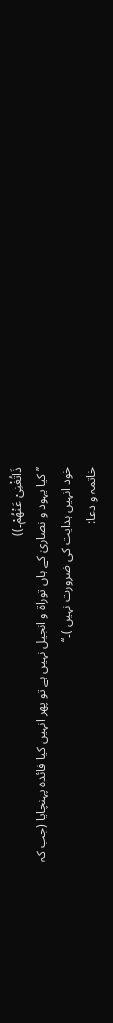ذَاتُغْنِیْ عَنْھُمْ۔))
’’ کیا یہود و نصاریٰ کے ہاں توراۃ و انجیل نہیں ہے تو پھر انہیں کیا فائدہ پہنچایا (جب کہ خود انہیں ہدایت کی ضرورت نہیں )۔‘‘
خاتمہ و دعا: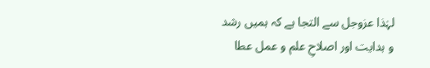لہٰذا عزوجل سے التجا ہے کہ ہمیں رشد و ہدایت اور اصلاحِ علم و عمل عطا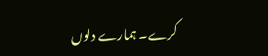کرے۔ ہمارے دلوں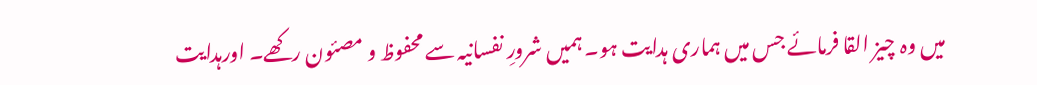میں وہ چیز القا فرمائے جس میں ہماری ہدایت ہو۔ ہمیں شرورِ نفسانیہ سے محفوظ و مصئون رکھے۔ اورہدایت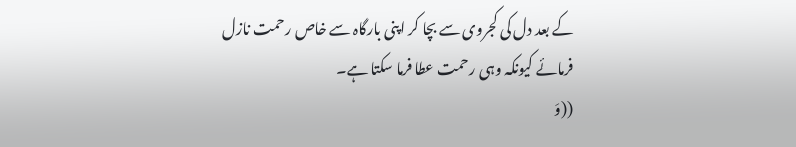کے بعد دل کی کجروی سے بچا کر اپنی بارگاہ سے خاص رحمت نازل فرمائے کیونکہ وہی رحمت عطا فرما سکتا ہے۔
((وَ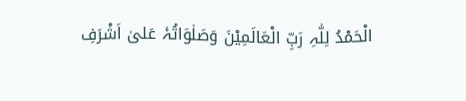الْحَمْدُ لِلّٰہِ رَبِّ الْعَالَمِیْنَ وَصَلٰوَاتُہٗ عَلیٰ اَشْرَفِ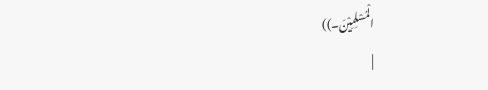الْمُسْلِمِیْنَ۔))
|